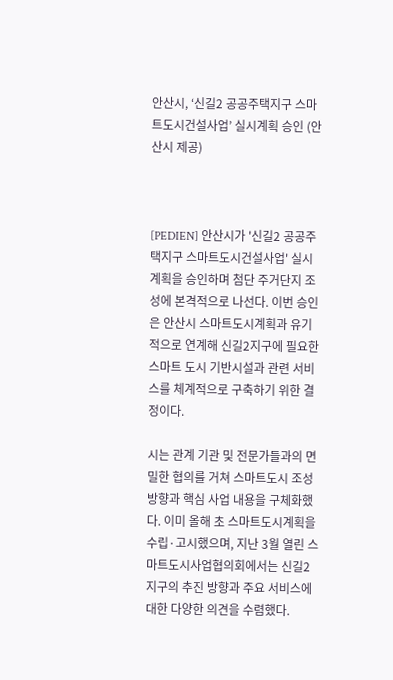안산시, ‘신길2 공공주택지구 스마트도시건설사업’ 실시계획 승인 (안산시 제공)



[PEDIEN] 안산시가 '신길2 공공주택지구 스마트도시건설사업' 실시계획을 승인하며 첨단 주거단지 조성에 본격적으로 나선다. 이번 승인은 안산시 스마트도시계획과 유기적으로 연계해 신길2지구에 필요한 스마트 도시 기반시설과 관련 서비스를 체계적으로 구축하기 위한 결정이다.

시는 관계 기관 및 전문가들과의 면밀한 협의를 거쳐 스마트도시 조성 방향과 핵심 사업 내용을 구체화했다. 이미 올해 초 스마트도시계획을 수립·고시했으며, 지난 3월 열린 스마트도시사업협의회에서는 신길2지구의 추진 방향과 주요 서비스에 대한 다양한 의견을 수렴했다.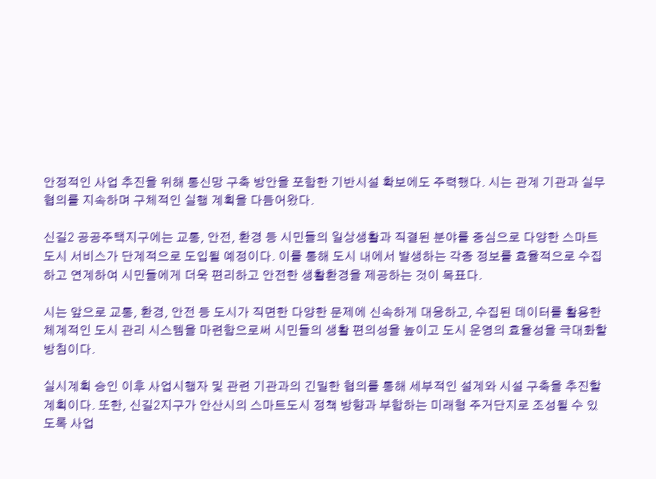안정적인 사업 추진을 위해 통신망 구축 방안을 포함한 기반시설 확보에도 주력했다. 시는 관계 기관과 실무협의를 지속하며 구체적인 실행 계획을 다듬어왔다.

신길2 공공주택지구에는 교통, 안전, 환경 등 시민들의 일상생활과 직결된 분야를 중심으로 다양한 스마트도시 서비스가 단계적으로 도입될 예정이다. 이를 통해 도시 내에서 발생하는 각종 정보를 효율적으로 수집하고 연계하여 시민들에게 더욱 편리하고 안전한 생활환경을 제공하는 것이 목표다.

시는 앞으로 교통, 환경, 안전 등 도시가 직면한 다양한 문제에 신속하게 대응하고, 수집된 데이터를 활용한 체계적인 도시 관리 시스템을 마련함으로써 시민들의 생활 편의성을 높이고 도시 운영의 효율성을 극대화할 방침이다.

실시계획 승인 이후 사업시행자 및 관련 기관과의 긴밀한 협의를 통해 세부적인 설계와 시설 구축을 추진할 계획이다. 또한, 신길2지구가 안산시의 스마트도시 정책 방향과 부합하는 미래형 주거단지로 조성될 수 있도록 사업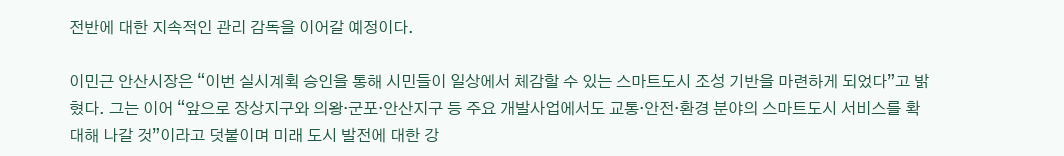전반에 대한 지속적인 관리 감독을 이어갈 예정이다.

이민근 안산시장은 “이번 실시계획 승인을 통해 시민들이 일상에서 체감할 수 있는 스마트도시 조성 기반을 마련하게 되었다”고 밝혔다. 그는 이어 “앞으로 장상지구와 의왕·군포·안산지구 등 주요 개발사업에서도 교통·안전·환경 분야의 스마트도시 서비스를 확대해 나갈 것”이라고 덧붙이며 미래 도시 발전에 대한 강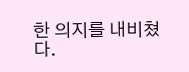한 의지를 내비쳤다.